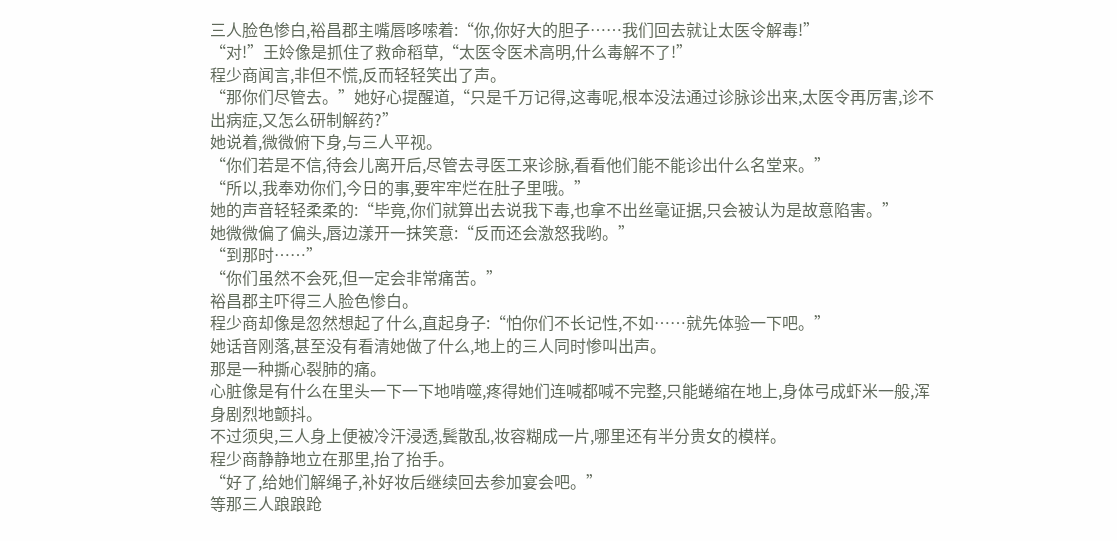三人脸色惨白,裕昌郡主嘴唇哆嗦着:“你,你好大的胆子……我们回去就让太医令解毒!”
“对!”王姈像是抓住了救命稻草,“太医令医术高明,什么毒解不了!”
程少商闻言,非但不慌,反而轻轻笑出了声。
“那你们尽管去。”她好心提醒道,“只是千万记得,这毒呢,根本没法通过诊脉诊出来,太医令再厉害,诊不出病症,又怎么研制解药?”
她说着,微微俯下身,与三人平视。
“你们若是不信,待会儿离开后,尽管去寻医工来诊脉,看看他们能不能诊出什么名堂来。”
“所以,我奉劝你们,今日的事,要牢牢烂在肚子里哦。”
她的声音轻轻柔柔的:“毕竟,你们就算出去说我下毒,也拿不出丝毫证据,只会被认为是故意陷害。”
她微微偏了偏头,唇边漾开一抹笑意:“反而还会激怒我哟。”
“到那时……”
“你们虽然不会死,但一定会非常痛苦。”
裕昌郡主吓得三人脸色惨白。
程少商却像是忽然想起了什么,直起身子:“怕你们不长记性,不如……就先体验一下吧。”
她话音刚落,甚至没有看清她做了什么,地上的三人同时惨叫出声。
那是一种撕心裂肺的痛。
心脏像是有什么在里头一下一下地啃噬,疼得她们连喊都喊不完整,只能蜷缩在地上,身体弓成虾米一般,浑身剧烈地颤抖。
不过须臾,三人身上便被冷汗浸透,鬓散乱,妆容糊成一片,哪里还有半分贵女的模样。
程少商静静地立在那里,抬了抬手。
“好了,给她们解绳子,补好妆后继续回去参加宴会吧。”
等那三人踉踉跄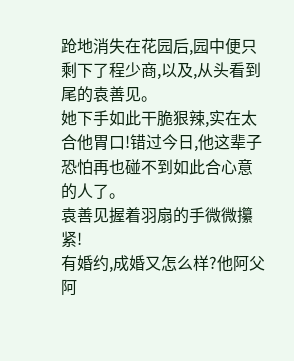跄地消失在花园后,园中便只剩下了程少商,以及,从头看到尾的袁善见。
她下手如此干脆狠辣,实在太合他胃口!错过今日,他这辈子恐怕再也碰不到如此合心意的人了。
袁善见握着羽扇的手微微攥紧!
有婚约,成婚又怎么样?他阿父阿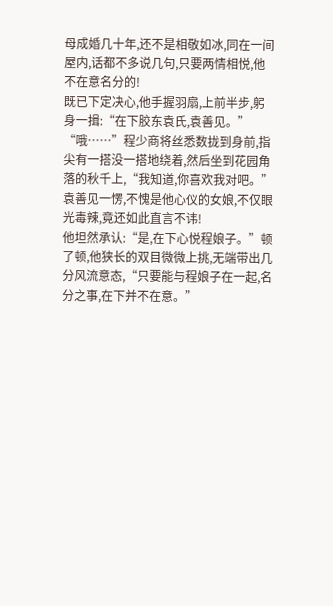母成婚几十年,还不是相敬如冰,同在一间屋内,话都不多说几句,只要两情相悦,他不在意名分的!
既已下定决心,他手握羽扇,上前半步,躬身一揖:“在下胶东袁氏,袁善见。”
“哦……”程少商将丝悉数拢到身前,指尖有一搭没一搭地绕着,然后坐到花园角落的秋千上,“我知道,你喜欢我对吧。”
袁善见一愣,不愧是他心仪的女娘,不仅眼光毒辣,竟还如此直言不讳!
他坦然承认:“是,在下心悦程娘子。”顿了顿,他狭长的双目微微上挑,无端带出几分风流意态,“只要能与程娘子在一起,名分之事,在下并不在意。”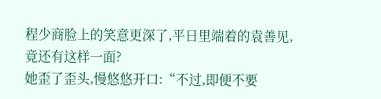程少商脸上的笑意更深了,平日里端着的袁善见,竟还有这样一面?
她歪了歪头,慢悠悠开口:“不过,即便不要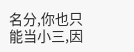名分,你也只能当小三,因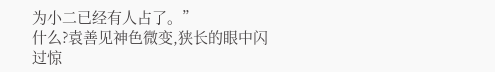为小二已经有人占了。”
什么?袁善见神色微变,狭长的眼中闪过惊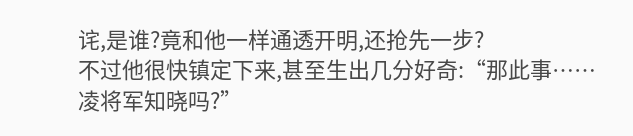诧,是谁?竟和他一样通透开明,还抢先一步?
不过他很快镇定下来,甚至生出几分好奇:“那此事……凌将军知晓吗?”